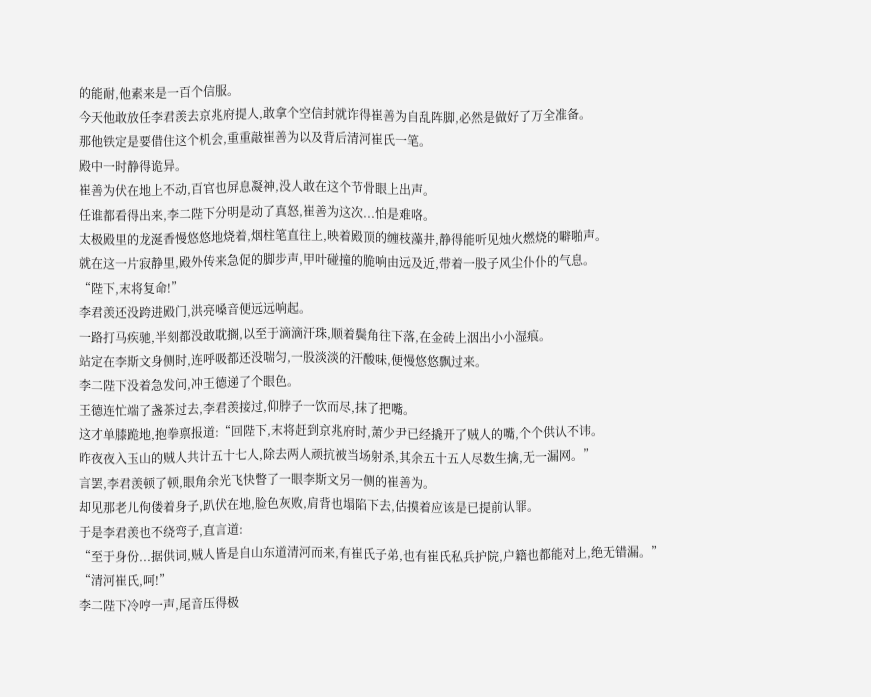的能耐,他素来是一百个信服。
今天他敢放任李君羡去京兆府提人,敢拿个空信封就诈得崔善为自乱阵脚,必然是做好了万全准备。
那他铁定是要借住这个机会,重重敲崔善为以及背后清河崔氏一笔。
殿中一时静得诡异。
崔善为伏在地上不动,百官也屏息凝神,没人敢在这个节骨眼上出声。
任谁都看得出来,李二陛下分明是动了真怒,崔善为这次...怕是难咯。
太极殿里的龙涎香慢悠悠地烧着,烟柱笔直往上,映着殿顶的缠枝藻井,静得能听见烛火燃烧的噼啪声。
就在这一片寂静里,殿外传来急促的脚步声,甲叶碰撞的脆响由远及近,带着一股子风尘仆仆的气息。
“陛下,末将复命!”
李君羡还没跨进殿门,洪亮嗓音便远远响起。
一路打马疾驰,半刻都没敢耽搁,以至于滴滴汗珠,顺着鬓角往下落,在金砖上洇出小小湿痕。
站定在李斯文身侧时,连呼吸都还没喘匀,一股淡淡的汗酸味,便慢悠悠飘过来。
李二陛下没着急发问,冲王德递了个眼色。
王德连忙端了盏茶过去,李君羡接过,仰脖子一饮而尽,抹了把嘴。
这才单膝跪地,抱拳禀报道:“回陛下,末将赶到京兆府时,萧少尹已经撬开了贼人的嘴,个个供认不讳。
昨夜夜入玉山的贼人共计五十七人,除去两人顽抗被当场射杀,其余五十五人尽数生擒,无一漏网。”
言罢,李君羡顿了顿,眼角余光飞快瞥了一眼李斯文另一侧的崔善为。
却见那老儿佝偻着身子,趴伏在地,脸色灰败,肩背也塌陷下去,估摸着应该是已提前认罪。
于是李君羡也不绕弯子,直言道:
“至于身份...据供词,贼人皆是自山东道清河而来,有崔氏子弟,也有崔氏私兵护院,户籍也都能对上,绝无错漏。”
“清河崔氏,呵!”
李二陛下冷哼一声,尾音压得极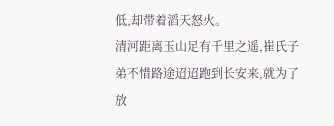低,却带着滔天怒火。
清河距离玉山足有千里之遥,崔氏子弟不惜路途迢迢跑到长安来,就为了放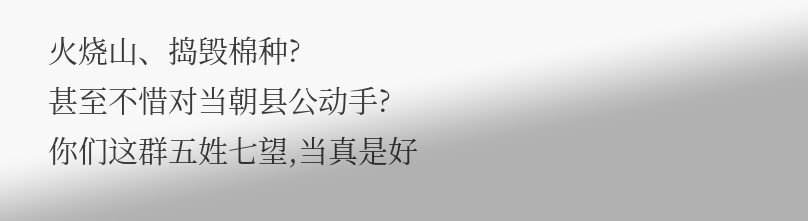火烧山、捣毁棉种?
甚至不惜对当朝县公动手?
你们这群五姓七望,当真是好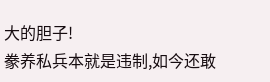大的胆子!
豢养私兵本就是违制,如今还敢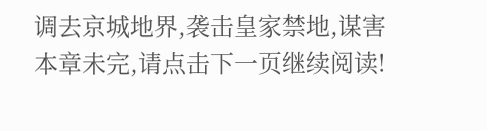调去京城地界,袭击皇家禁地,谋害
本章未完,请点击下一页继续阅读!